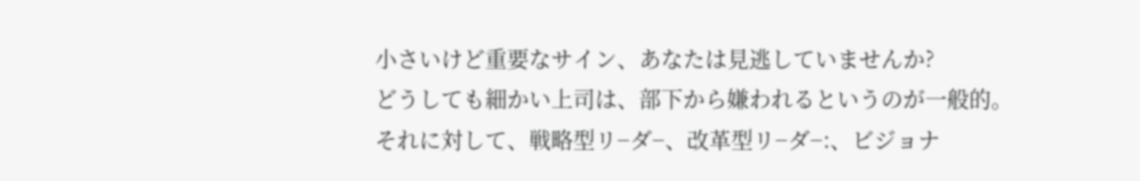小さいけど重要なサイン、あなたは見逃していませんか?
どうしても細かい上司は、部下から嫌われるというのが一般的。
それに対して、戦略型リ−ダ−、改革型リ−ダ−:、ビジョナ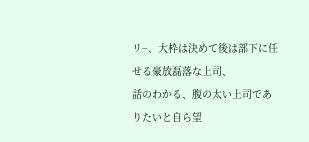リ−、大枠は決めて後は部下に任せる豪放磊落な上司、
話のわかる、腹の太い上司でありたいと自ら望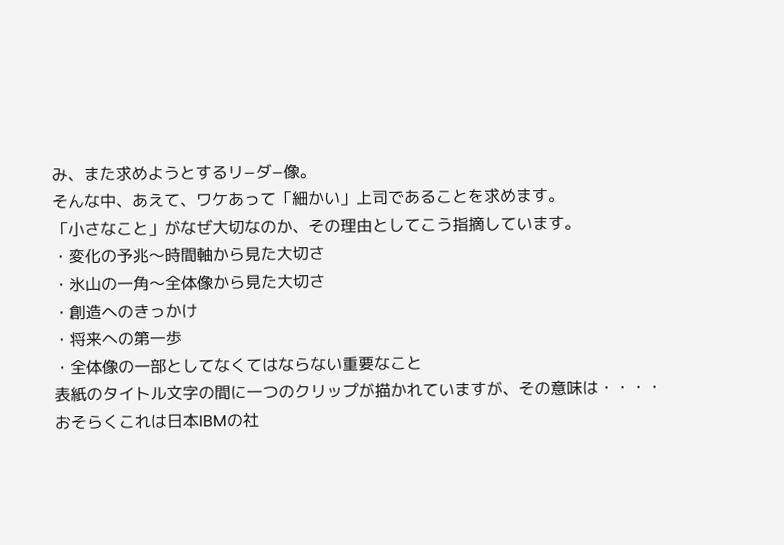み、また求めようとするリ−ダ−像。
そんな中、あえて、ワケあって「細かい」上司であることを求めます。
「小さなこと」がなぜ大切なのか、その理由としてこう指摘しています。
・変化の予兆〜時間軸から見た大切さ
・氷山の一角〜全体像から見た大切さ
・創造へのきっかけ
・将来への第一歩
・全体像の一部としてなくてはならない重要なこと
表紙のタイトル文字の間に一つのクリップが描かれていますが、その意味は・・・・
おそらくこれは日本IBMの社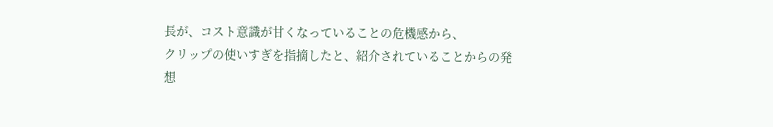長が、コスト意識が甘くなっていることの危機感から、
クリップの使いすぎを指摘したと、紹介されていることからの発想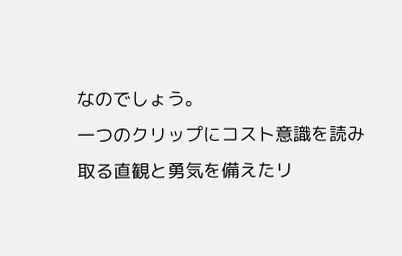なのでしょう。
一つのクリップにコスト意識を読み取る直観と勇気を備えたリ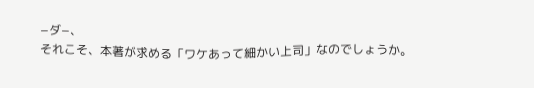−ダ−、
それこそ、本著が求める「ワケあって細かい上司」なのでしょうか。